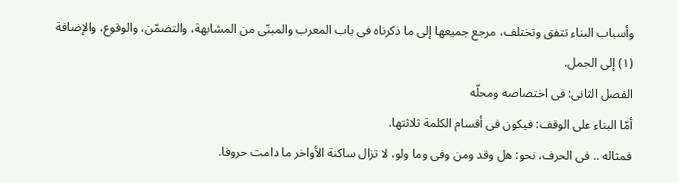وأسباب البناء تتفق وتختلف، مرجع جميعها إلى ما ذكرناه فى باب المعرب والمبنّى من المشابهة، والتضمّن، والوقوع، والإضافة (١) إلى الجمل.
الفصل الثانى: فى اختصاصه ومحلّه
أمّا البناء على الوقف: فيكون فى أقسام الكلمة ثلاثتها.
فمثاله .. فى الحرف، نحو: هل وقد ومن وفى وما ولو، لا تزال ساكنة الأواخر ما دامت حروفا.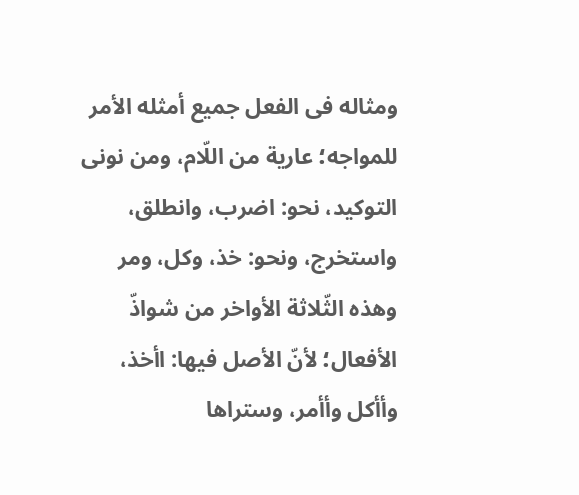ومثاله فى الفعل جميع أمثله الأمر للمواجه؛ عارية من اللّام، ومن نونى التوكيد، نحو: اضرب، وانطلق، واستخرج، ونحو: خذ، وكل، ومر وهذه الثّلاثة الأواخر من شواذّ الأفعال؛ لأنّ الأصل فيها: اأخذ، وأأكل وأأمر، وستراها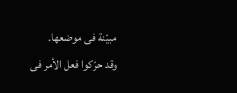مبيّنة فى موضعها.
وقد حرّكوا فعل الأمر فى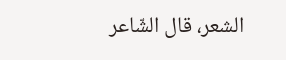الشعر، قال الشّاعر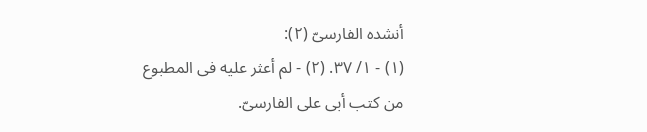أنشده الفارسىّ (٢):
(١) - ١/ ٣٧. (٢) - لم أعثر عليه فى المطبوع من كتب أبى على الفارسىّ.